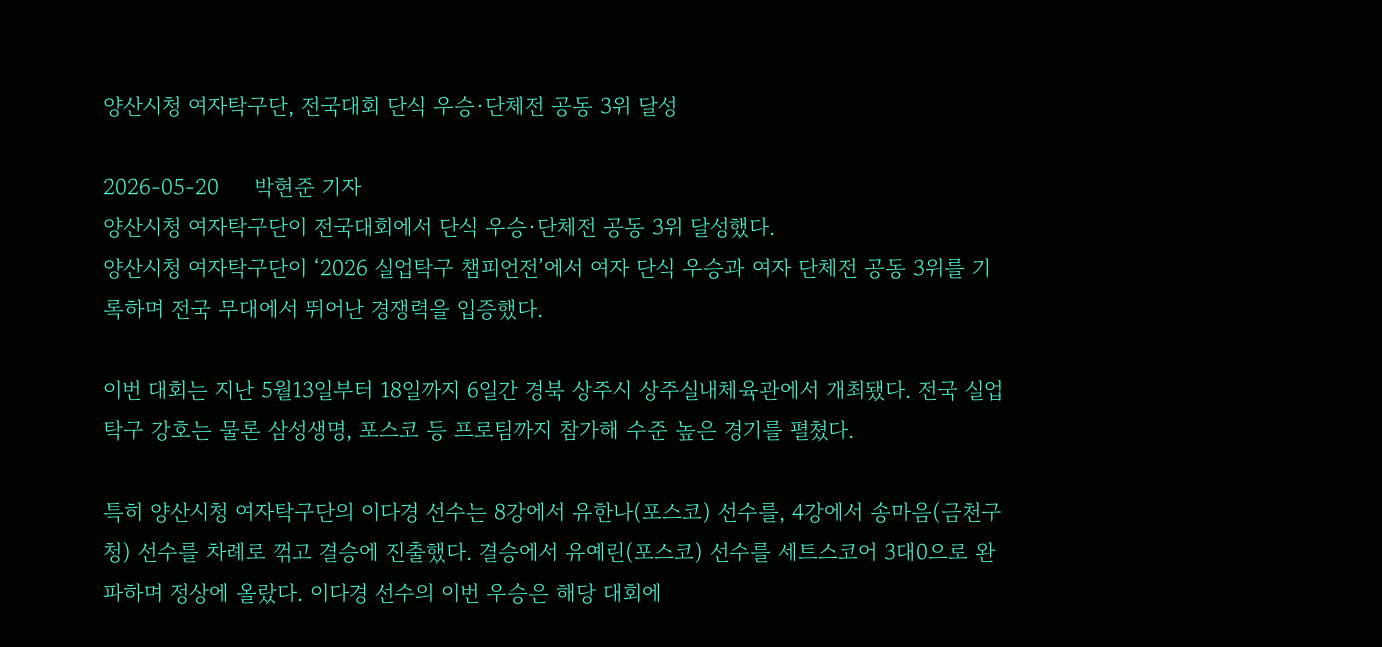양산시청 여자탁구단, 전국대회 단식 우승·단체전 공동 3위 달성

2026-05-20     박현준 기자
양산시청 여자탁구단이 전국대회에서 단식 우승·단체전 공동 3위 달성했다.
양산시청 여자탁구단이 ‘2026 실업탁구 챔피언전’에서 여자 단식 우승과 여자 단체전 공동 3위를 기록하며 전국 무대에서 뛰어난 경쟁력을 입증했다.

이번 대회는 지난 5월13일부터 18일까지 6일간 경북 상주시 상주실내체육관에서 개최됐다. 전국 실업탁구 강호는 물론 삼성생명, 포스코 등 프로팀까지 참가해 수준 높은 경기를 펼쳤다.

특히 양산시청 여자탁구단의 이다경 선수는 8강에서 유한나(포스코) 선수를, 4강에서 송마음(금천구청) 선수를 차례로 꺾고 결승에 진출했다. 결승에서 유예린(포스코) 선수를 세트스코어 3대0으로 완파하며 정상에 올랐다. 이다경 선수의 이번 우승은 해당 대회에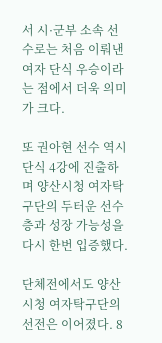서 시·군부 소속 선수로는 처음 이뤄낸 여자 단식 우승이라는 점에서 더욱 의미가 크다.

또 권아현 선수 역시 단식 4강에 진출하며 양산시청 여자탁구단의 두터운 선수층과 성장 가능성을 다시 한번 입증했다.

단체전에서도 양산시청 여자탁구단의 선전은 이어졌다. 8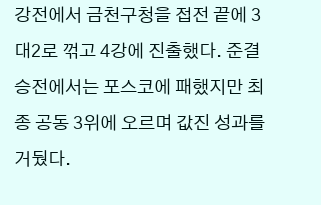강전에서 금천구청을 접전 끝에 3대2로 꺾고 4강에 진출했다. 준결승전에서는 포스코에 패했지만 최종 공동 3위에 오르며 값진 성과를 거뒀다.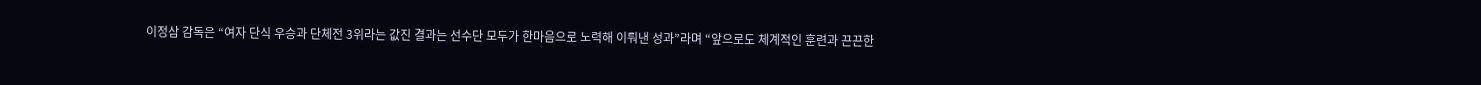이정삼 감독은 “여자 단식 우승과 단체전 3위라는 값진 결과는 선수단 모두가 한마음으로 노력해 이뤄낸 성과”라며 “앞으로도 체계적인 훈련과 끈끈한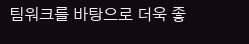팀워크를 바탕으로 더욱 좋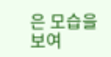은 모습을 보여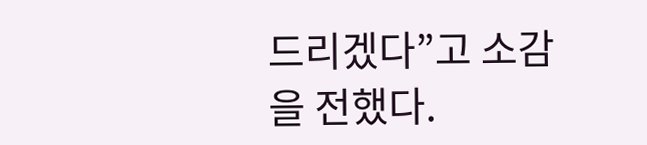드리겠다”고 소감을 전했다.